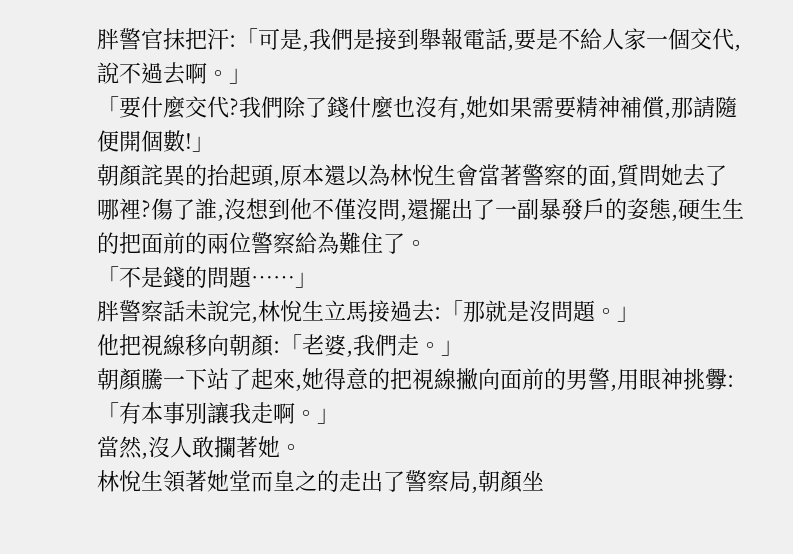胖警官抹把汗:「可是,我們是接到舉報電話,要是不給人家一個交代,說不過去啊。」
「要什麼交代?我們除了錢什麼也沒有,她如果需要精神補償,那請隨便開個數!」
朝顏詫異的抬起頭,原本還以為林悅生會當著警察的面,質問她去了哪裡?傷了誰,沒想到他不僅沒問,還擺出了一副暴發戶的姿態,硬生生的把面前的兩位警察給為難住了。
「不是錢的問題……」
胖警察話未說完,林悅生立馬接過去:「那就是沒問題。」
他把視線移向朝顏:「老婆,我們走。」
朝顏騰一下站了起來,她得意的把視線撇向面前的男警,用眼神挑釁:「有本事別讓我走啊。」
當然,沒人敢攔著她。
林悅生領著她堂而皇之的走出了警察局,朝顏坐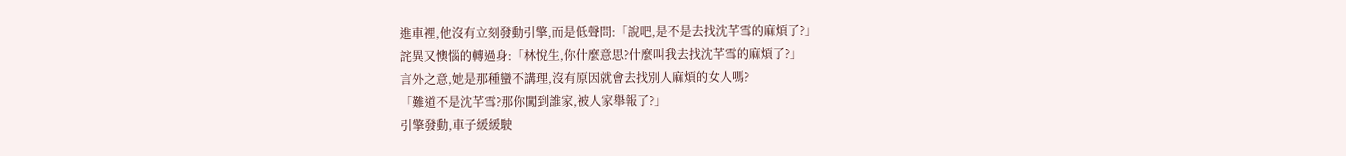進車裡,他沒有立刻發動引擎,而是低聲問:「說吧,是不是去找沈芊雪的麻煩了?」
詫異又懊惱的轉過身:「林悅生,你什麼意思?什麼叫我去找沈芊雪的麻煩了?」
言外之意,她是那種蠻不講理,沒有原因就會去找別人麻煩的女人嗎?
「難道不是沈芊雪?那你闖到誰家,被人家舉報了?」
引擎發動,車子緩緩駛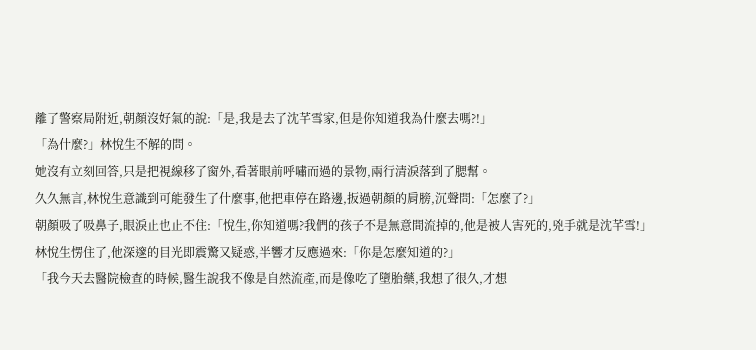離了警察局附近,朝顏沒好氣的說:「是,我是去了沈芊雪家,但是你知道我為什麼去嗎?!」
「為什麼?」林悅生不解的問。
她沒有立刻回答,只是把視線移了窗外,看著眼前呼嘯而過的景物,兩行清淚落到了腮幫。
久久無言,林悅生意識到可能發生了什麼事,他把車停在路邊,扳過朝顏的肩膀,沉聲問:「怎麼了?」
朝顏吸了吸鼻子,眼淚止也止不住:「悅生,你知道嗎?我們的孩子不是無意間流掉的,他是被人害死的,兇手就是沈芊雪!」
林悅生愣住了,他深邃的目光即震驚又疑惑,半響才反應過來:「你是怎麼知道的?」
「我今天去醫院檢查的時候,醫生說我不像是自然流產,而是像吃了墮胎藥,我想了很久,才想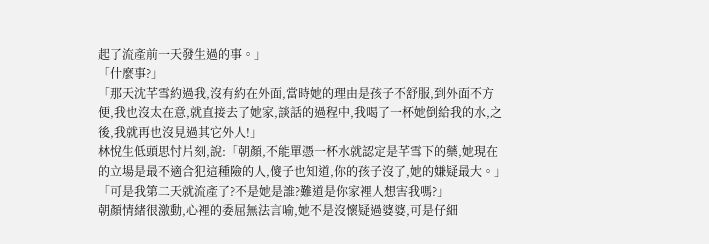起了流產前一天發生過的事。」
「什麼事?」
「那天沈芊雪約過我,沒有約在外面,當時她的理由是孩子不舒服,到外面不方便,我也沒太在意,就直接去了她家,談話的過程中,我喝了一杯她倒給我的水,之後,我就再也沒見過其它外人!」
林悅生低頭思忖片刻,說:「朝顏,不能單憑一杯水就認定是芊雪下的藥,她現在的立場是最不適合犯這種險的人,傻子也知道,你的孩子沒了,她的嫌疑最大。」
「可是我第二天就流產了?不是她是誰?難道是你家裡人想害我嗎?」
朝顏情緒很激動,心裡的委屈無法言喻,她不是沒懷疑過婆婆,可是仔細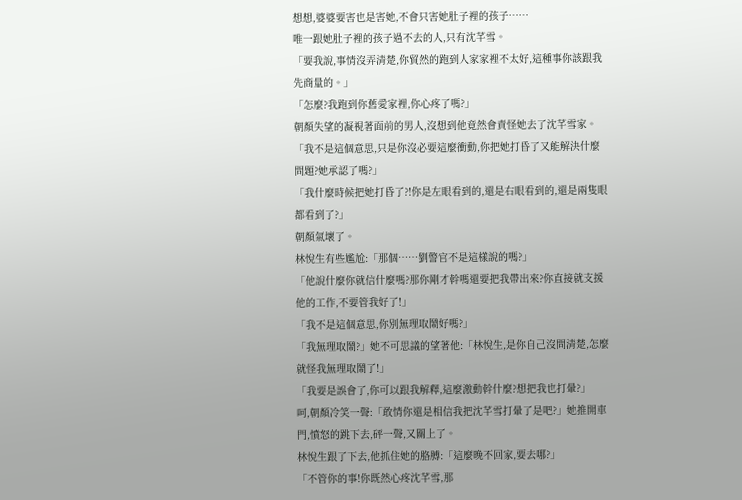想想,婆婆要害也是害她,不會只害她肚子裡的孩子……
唯一跟她肚子裡的孩子過不去的人,只有沈芊雪。
「要我說,事情沒弄清楚,你貿然的跑到人家家裡不太好,這種事你該跟我先商量的。」
「怎麼?我跑到你舊愛家裡,你心疼了嗎?」
朝顏失望的凝視著面前的男人,沒想到他竟然會責怪她去了沈芊雪家。
「我不是這個意思,只是你沒必要這麼衝動,你把她打昏了又能解決什麼問題?她承認了嗎?」
「我什麼時候把她打昏了?!你是左眼看到的,還是右眼看到的,還是兩隻眼都看到了?」
朝顏氣壞了。
林悅生有些尷尬:「那個……劉警官不是這樣說的嗎?」
「他說什麼你就信什麼嗎?那你剛才幹嗎還要把我帶出來?你直接就支援他的工作,不要管我好了!」
「我不是這個意思,你別無理取鬧好嗎?」
「我無理取鬧?」她不可思議的望著他:「林悅生,是你自己沒問清楚,怎麼就怪我無理取鬧了!」
「我要是誤會了,你可以跟我解釋,這麼激動幹什麼?想把我也打暈?」
呵,朝顏冷笑一聲:「敢情你還是相信我把沈芊雪打暈了是吧?」她推開車門,憤怒的跳下去,砰一聲,又關上了。
林悅生跟了下去,他抓住她的胳膊:「這麼晚不回家,要去哪?」
「不管你的事!你既然心疼沈芊雪,那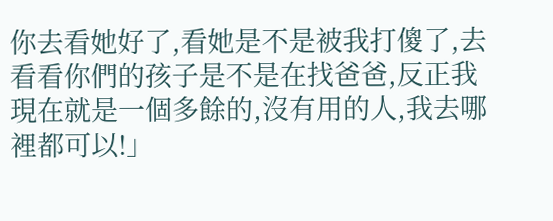你去看她好了,看她是不是被我打傻了,去看看你們的孩子是不是在找爸爸,反正我現在就是一個多餘的,沒有用的人,我去哪裡都可以!」